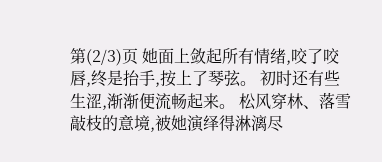第(2/3)页 她面上敛起所有情绪,咬了咬唇,终是抬手,按上了琴弦。 初时还有些生涩,渐渐便流畅起来。 松风穿林、落雪敲枝的意境,被她演绎得淋漓尽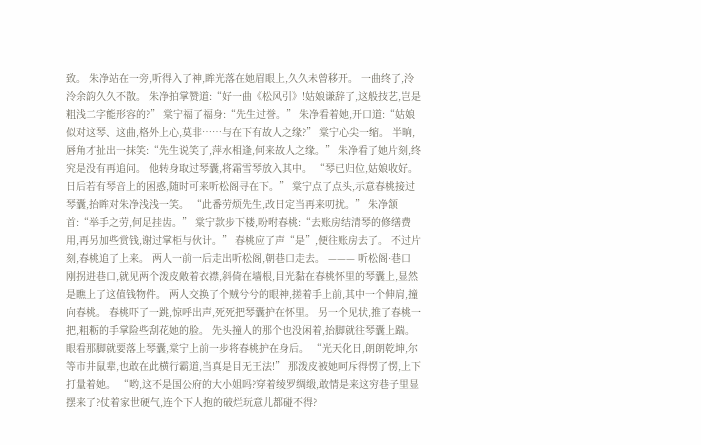致。 朱净站在一旁,听得入了神,眸光落在她眉眼上,久久未曾移开。 一曲终了,泠泠余韵久久不散。 朱净拍掌赞道:“好一曲《松风引》!姑娘谦辞了,这般技艺,岂是粗浅二字能形容的?” 棠宁福了福身:“先生过誉。” 朱净看着她,开口道:“姑娘似对这琴、这曲,格外上心,莫非……与在下有故人之缘?” 棠宁心尖一缩。 半晌,唇角才扯出一抹笑:“先生说笑了,萍水相逢,何来故人之缘。” 朱净看了她片刻,终究是没有再追问。 他转身取过琴囊,将霜雪琴放入其中。 “琴已归位,姑娘收好。日后若有琴音上的困惑,随时可来听松阁寻在下。” 棠宁点了点头,示意春桃接过琴囊,抬眸对朱净浅浅一笑。 “此番劳烦先生,改日定当再来叨扰。” 朱净颔首:“举手之劳,何足挂齿。” 棠宁款步下楼,吩咐春桃:“去账房结清琴的修缮费用,再另加些赏钱,谢过掌柜与伙计。” 春桃应了声“是”,便往账房去了。 不过片刻,春桃追了上来。 两人一前一后走出听松阁,朝巷口走去。 ——— 听松阁·巷口 刚拐进巷口,就见两个泼皮敞着衣襟,斜倚在墙根,目光黏在春桃怀里的琴囊上,显然是瞧上了这值钱物件。 两人交换了个贼兮兮的眼神,搓着手上前,其中一个伸肩,撞向春桃。 春桃吓了一跳,惊呼出声,死死把琴囊护在怀里。 另一个见状,推了春桃一把,粗粝的手掌险些刮花她的脸。 先头撞人的那个也没闲着,抬脚就往琴囊上踹。 眼看那脚就要落上琴囊,棠宁上前一步将春桃护在身后。 “光天化日,朗朗乾坤,尔等市井鼠辈,也敢在此横行霸道,当真是目无王法!” 那泼皮被她呵斥得愣了愣,上下打量着她。 “哟,这不是国公府的大小姐吗?穿着绫罗绸缎,敢情是来这穷巷子里显摆来了?仗着家世硬气,连个下人抱的破烂玩意儿都碰不得?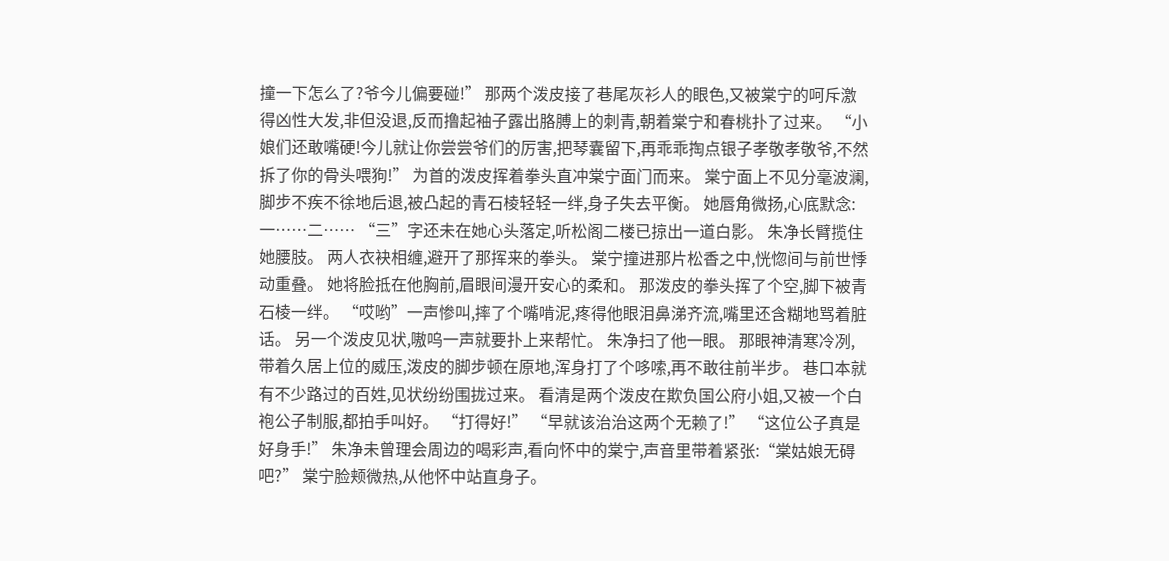撞一下怎么了?爷今儿偏要碰!” 那两个泼皮接了巷尾灰衫人的眼色,又被棠宁的呵斥激得凶性大发,非但没退,反而撸起袖子露出胳膊上的刺青,朝着棠宁和春桃扑了过来。 “小娘们还敢嘴硬!今儿就让你尝尝爷们的厉害,把琴囊留下,再乖乖掏点银子孝敬孝敬爷,不然拆了你的骨头喂狗!” 为首的泼皮挥着拳头直冲棠宁面门而来。 棠宁面上不见分毫波澜,脚步不疾不徐地后退,被凸起的青石棱轻轻一绊,身子失去平衡。 她唇角微扬,心底默念:一……二…… “三”字还未在她心头落定,听松阁二楼已掠出一道白影。 朱净长臂揽住她腰肢。 两人衣袂相缠,避开了那挥来的拳头。 棠宁撞进那片松香之中,恍惚间与前世悸动重叠。 她将脸抵在他胸前,眉眼间漫开安心的柔和。 那泼皮的拳头挥了个空,脚下被青石棱一绊。 “哎哟”一声惨叫,摔了个嘴啃泥,疼得他眼泪鼻涕齐流,嘴里还含糊地骂着脏话。 另一个泼皮见状,嗷呜一声就要扑上来帮忙。 朱净扫了他一眼。 那眼神清寒冷冽,带着久居上位的威压,泼皮的脚步顿在原地,浑身打了个哆嗦,再不敢往前半步。 巷口本就有不少路过的百姓,见状纷纷围拢过来。 看清是两个泼皮在欺负国公府小姐,又被一个白袍公子制服,都拍手叫好。 “打得好!” “早就该治治这两个无赖了!” “这位公子真是好身手!” 朱净未曾理会周边的喝彩声,看向怀中的棠宁,声音里带着紧张:“棠姑娘无碍吧?” 棠宁脸颊微热,从他怀中站直身子。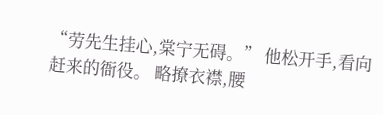“劳先生挂心,棠宁无碍。” 他松开手,看向赶来的衙役。 略撩衣襟,腰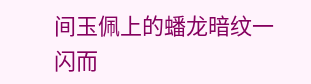间玉佩上的蟠龙暗纹一闪而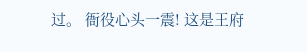过。 衙役心头一震! 这是王府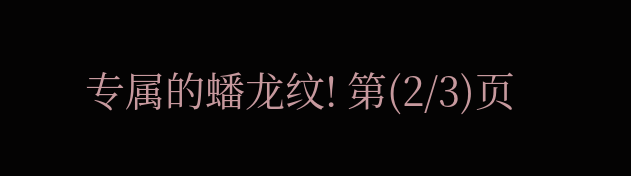专属的蟠龙纹! 第(2/3)页